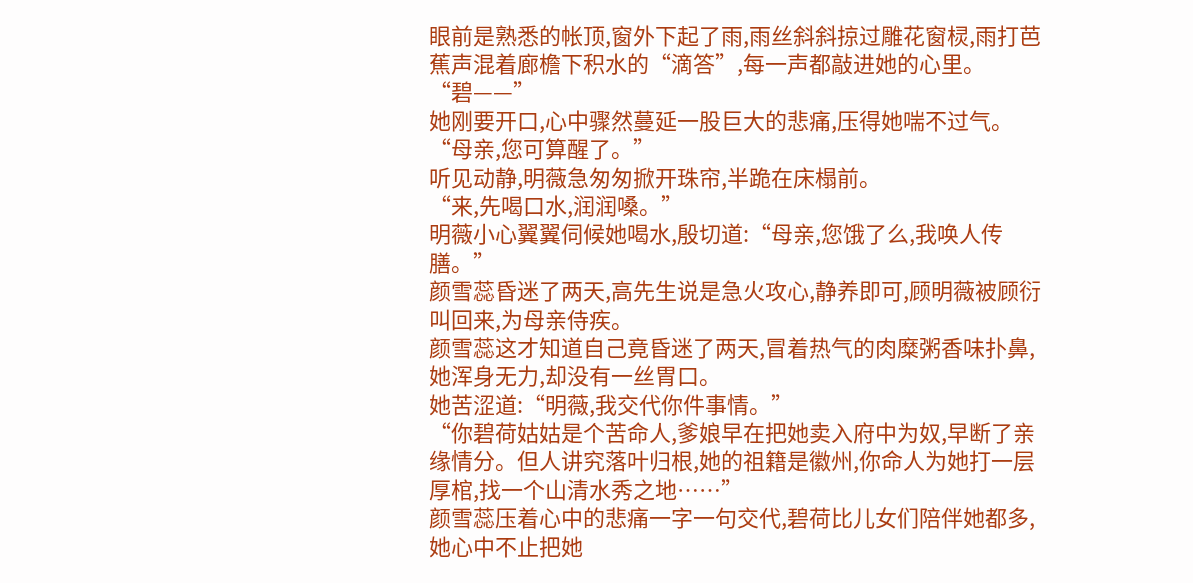眼前是熟悉的帐顶,窗外下起了雨,雨丝斜斜掠过雕花窗棂,雨打芭蕉声混着廊檐下积水的“滴答”,每一声都敲进她的心里。
“碧——”
她刚要开口,心中骤然蔓延一股巨大的悲痛,压得她喘不过气。
“母亲,您可算醒了。”
听见动静,明薇急匆匆掀开珠帘,半跪在床榻前。
“来,先喝口水,润润嗓。”
明薇小心翼翼伺候她喝水,殷切道:“母亲,您饿了么,我唤人传膳。”
颜雪蕊昏迷了两天,高先生说是急火攻心,静养即可,顾明薇被顾衍叫回来,为母亲侍疾。
颜雪蕊这才知道自己竟昏迷了两天,冒着热气的肉糜粥香味扑鼻,她浑身无力,却没有一丝胃口。
她苦涩道:“明薇,我交代你件事情。”
“你碧荷姑姑是个苦命人,爹娘早在把她卖入府中为奴,早断了亲缘情分。但人讲究落叶归根,她的祖籍是徽州,你命人为她打一层厚棺,找一个山清水秀之地……”
颜雪蕊压着心中的悲痛一字一句交代,碧荷比儿女们陪伴她都多,她心中不止把她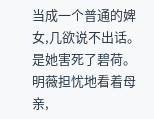当成一个普通的婢女,几欲说不出话。
是她害死了碧荷。
明薇担忧地看着母亲,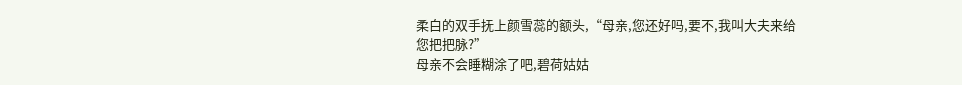柔白的双手抚上颜雪蕊的额头,“母亲,您还好吗,要不,我叫大夫来给您把把脉?”
母亲不会睡糊涂了吧,碧荷姑姑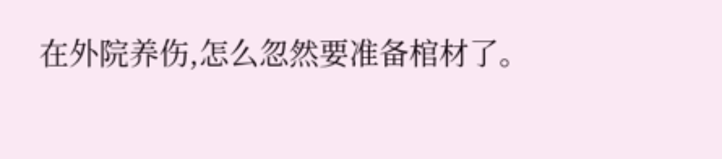在外院养伤,怎么忽然要准备棺材了。